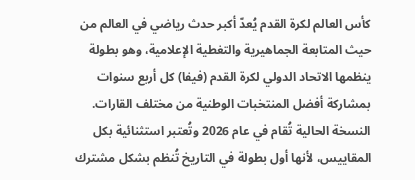كأس العالم لكرة القدم يُعدّ أكبر حدث رياضي في العالم من حيث المتابعة الجماهيرية والتغطية الإعلامية، وهو بطولة ينظمها الاتحاد الدولي لكرة القدم (فيفا) كل أربع سنوات بمشاركة أفضل المنتخبات الوطنية من مختلف القارات. النسخة الحالية تُقام في عام 2026 وتُعتبر استثنائية بكل المقاييس، لأنها أول بطولة في التاريخ تُنظم بشكل مشترك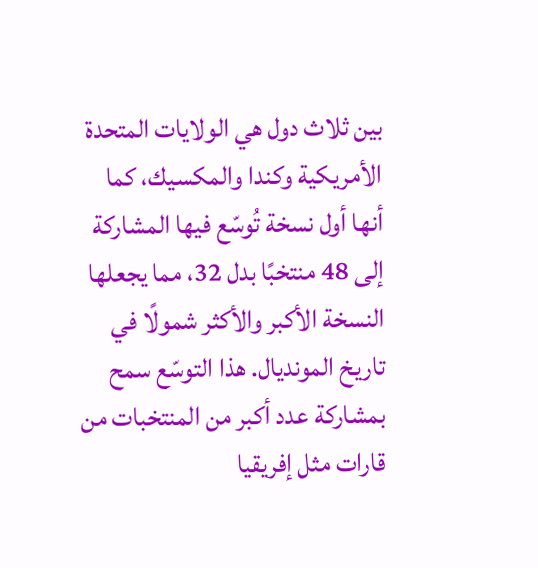بين ثلاث دول هي الولايات المتحدة الأمريكية وكندا والمكسيك، كما أنها أول نسخة تُوسّع فيها المشاركة إلى 48 منتخبًا بدل 32، مما يجعلها النسخة الأكبر والأكثر شمولًا في تاريخ المونديال. هذا التوسّع سمح بمشاركة عدد أكبر من المنتخبات من قارات مثل إفريقيا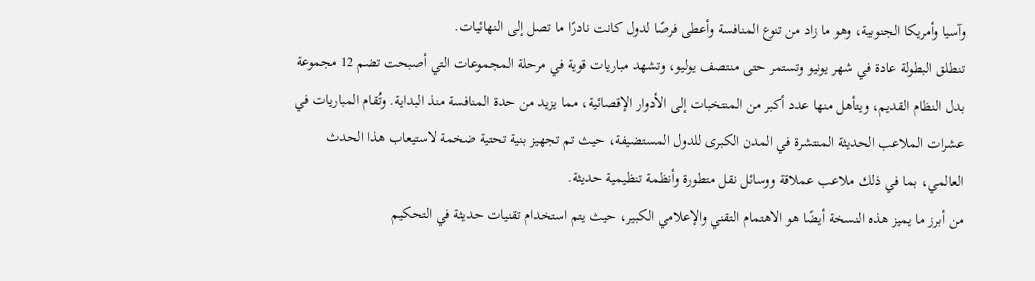وآسيا وأمريكا الجنوبية، وهو ما زاد من تنوع المنافسة وأعطى فرصًا لدول كانت نادرًا ما تصل إلى النهائيات.
تنطلق البطولة عادة في شهر يونيو وتستمر حتى منتصف يوليو، وتشهد مباريات قوية في مرحلة المجموعات التي أصبحت تضم 12 مجموعة بدل النظام القديم، ويتأهل منها عدد أكبر من المنتخبات إلى الأدوار الإقصائية، مما يزيد من حدة المنافسة منذ البداية. وتُقام المباريات في عشرات الملاعب الحديثة المنتشرة في المدن الكبرى للدول المستضيفة، حيث تم تجهيز بنية تحتية ضخمة لاستيعاب هذا الحدث العالمي، بما في ذلك ملاعب عملاقة ووسائل نقل متطورة وأنظمة تنظيمية حديثة.
من أبرز ما يميز هذه النسخة أيضًا هو الاهتمام التقني والإعلامي الكبير، حيث يتم استخدام تقنيات حديثة في التحكيم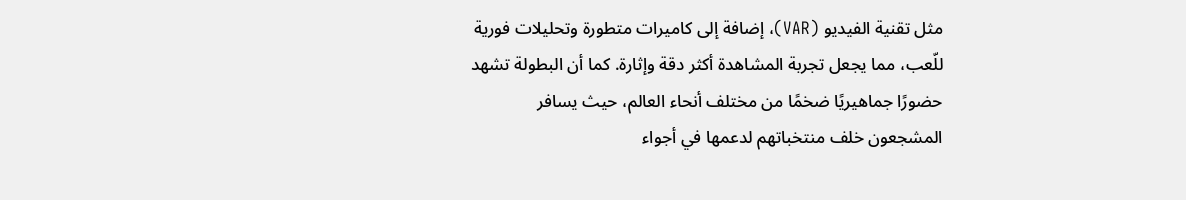مثل تقنية الفيديو (VAR)، إضافة إلى كاميرات متطورة وتحليلات فورية للّعب، مما يجعل تجربة المشاهدة أكثر دقة وإثارة. كما أن البطولة تشهد حضورًا جماهيريًا ضخمًا من مختلف أنحاء العالم، حيث يسافر المشجعون خلف منتخباتهم لدعمها في أجواء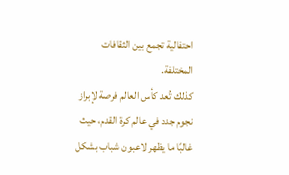احتفالية تجمع بين الثقافات المختلفة.
كذلك تُعد كأس العالم فرصة لإبراز نجوم جدد في عالم كرة القدم، حيث غالبًا ما يظهر لاعبون شباب بشكل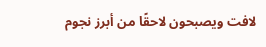لافت ويصبحون لاحقًا من أبرز نجوم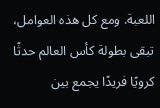اللعبة. ومع كل هذه العوامل، تبقى بطولة كأس العالم حدثًا كرويًا فريدًا يجمع بين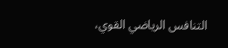التنافس الرياضي القوي،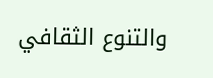والتنوع الثقافي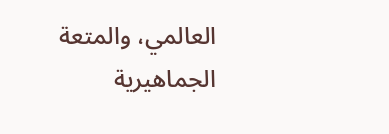العالمي، والمتعة الجماهيرية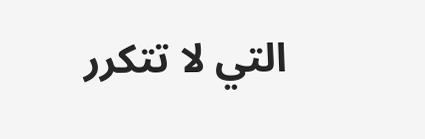التي لا تتكرر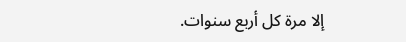إلا مرة كل أربع سنوات.